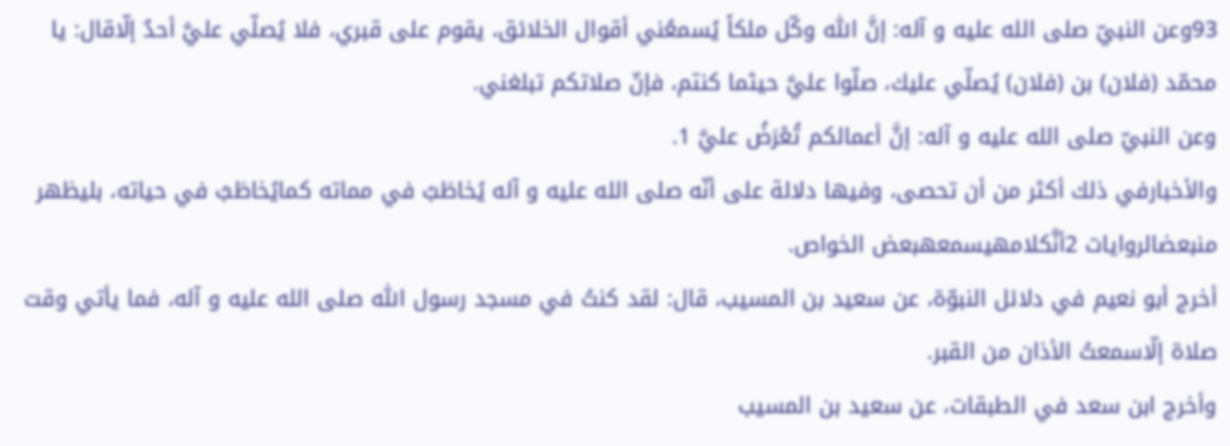93وعن النبيّ صلى الله عليه و آله: إنَّ اللّٰه وكّل ملكاً يُسمعُني أقوال الخلائق، يقوم على قبري، فلا يُصلّي عليَّ أحدٌ إلّاقال: يا محمّد (فلان) بن (فلان) يُصلّي عليك، صلّوا عليَّ حيثما كنتم، فإنّ صلاتكم تبلغني.
وعن النبيّ صلى الله عليه و آله: إنَّ أعمالكم تُعْرَضُ عليَّ 1.
والأخبارفي ذلك أكثر من أن تحصى، وفيها دلالة على أنّه صلى الله عليه و آله يُخاطَبُ في مماته كمايُخاطَبُ في حياته، بليظهر منبعضالروايات 2أنَّكلامهيسمعهبعض الخواص.
أخرج أبو نعيم في دلائل النبوّة، عن سعيد بن المسيب، قال: لقد كنتُ في مسجد رسول اللّٰه صلى الله عليه و آله، فما يأتي وقت صلاة إلّاسمعتُ الأذان من القبر.
وأخرج ابن سعد في الطبقات، عن سعيد بن المسيب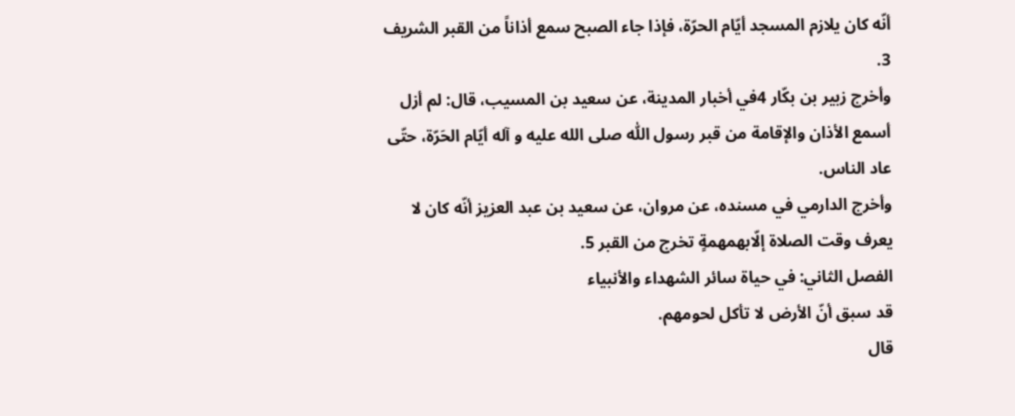أنّه كان يلازم المسجد أيّام الحرّة، فإذا جاء الصبح سمع أذاناً من القبر الشريف 3.
وأخرج زبير بن بكّار 4في أخبار المدينة، عن سعيد بن المسيب، قال: لم أزل أسمع الأذان والإقامة من قبر رسول اللّٰه صلى الله عليه و آله أيّام الحَرّة، حتّى عاد الناس.
وأخرج الدارمي في مسنده، عن مروان، عن سعيد بن عبد العزيز أنّه كان لا يعرف وقت الصلاة إلّابهمهمةٍ تخرج من القبر 5.
الفصل الثاني: في حياة سائر الشهداء والأنبياء
قد سبق أنّ الأرض لا تأكل لحومهم.
قال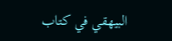البيهقي في كتاب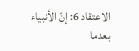الاعتقاد 6: إنّ الأنبياء بعدما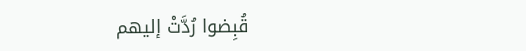قُبِضوا رُدَّتْ إليهم